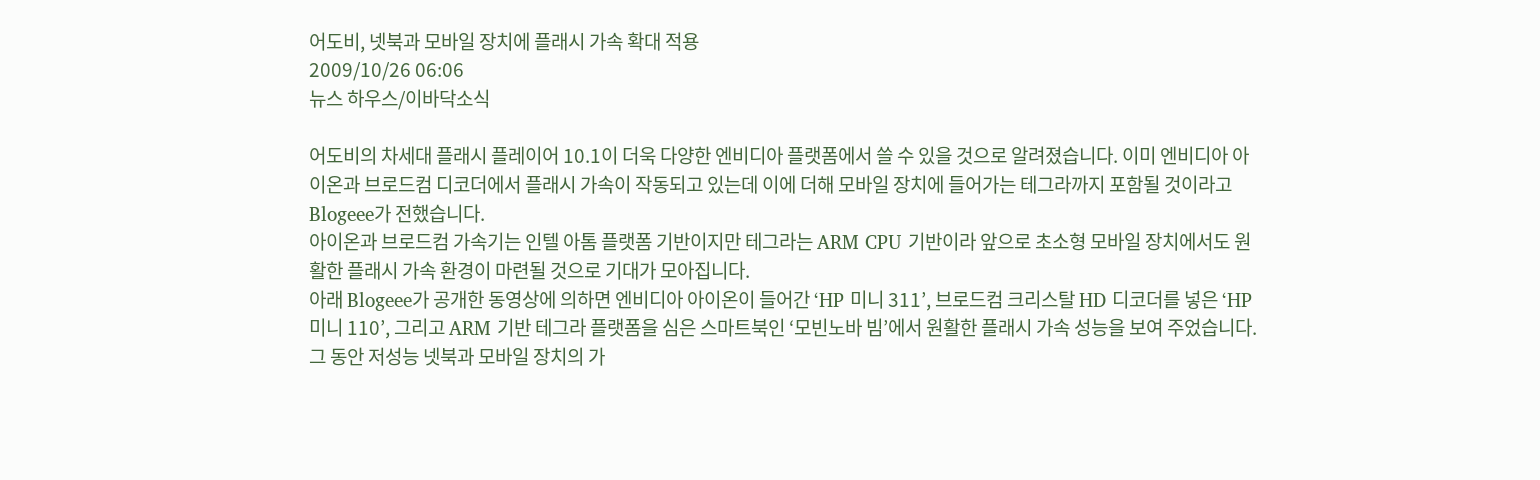어도비, 넷북과 모바일 장치에 플래시 가속 확대 적용
2009/10/26 06:06
뉴스 하우스/이바닥소식

어도비의 차세대 플래시 플레이어 10.1이 더욱 다양한 엔비디아 플랫폼에서 쓸 수 있을 것으로 알려졌습니다. 이미 엔비디아 아이온과 브로드컴 디코더에서 플래시 가속이 작동되고 있는데 이에 더해 모바일 장치에 들어가는 테그라까지 포함될 것이라고 Blogeee가 전했습니다.
아이온과 브로드컴 가속기는 인텔 아톰 플랫폼 기반이지만 테그라는 ARM CPU 기반이라 앞으로 초소형 모바일 장치에서도 원활한 플래시 가속 환경이 마련될 것으로 기대가 모아집니다.
아래 Blogeee가 공개한 동영상에 의하면 엔비디아 아이온이 들어간 ‘HP 미니 311’, 브로드컴 크리스탈 HD 디코더를 넣은 ‘HP 미니 110’, 그리고 ARM 기반 테그라 플랫폼을 심은 스마트북인 ‘모빈노바 빔’에서 원활한 플래시 가속 성능을 보여 주었습니다.
그 동안 저성능 넷북과 모바일 장치의 가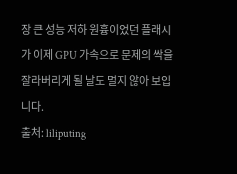장 큰 성능 저하 원흉이었던 플래시가 이제 GPU 가속으로 문제의 싹을 잘라버리게 될 날도 멀지 않아 보입니다.
출처: liliputing